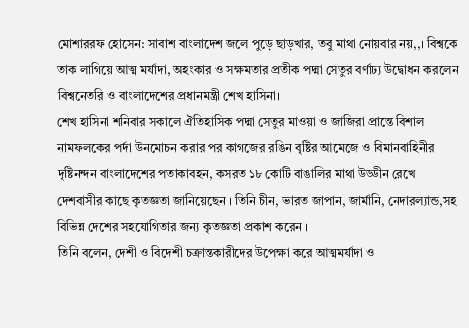মোশাররফ হোসেন: সাবাশ বাংলাদেশ জলে পুড়ে ছাড়খার, তবু মাথা নোয়বার নয়,,। বিশ্বকে তাক লাগিয়ে আত্ম মর্যাদা, অহংকার ও সক্ষমতার প্রতীক পদ্মা সেতুর বর্ণাঢ্য উদ্বোধন করলেন বিশ্বনেতরি ও বাংলাদেশের প্রধানমন্ত্রী শেখ হাসিনা।
শেখ হাসিনা শনিবার সকালে ঐতিহাসিক পদ্মা সেতুর মাওয়া ও জাজিরা প্রান্তে বিশাল নামফলকের পর্দা উনমোচন করার পর কাগজের রঙিন বৃষ্টির আমেজে ও বিমানবাহিনীর দৃষ্টিনন্দন বাংলাদেশের পতাকাবহন, কসরত ১৮ কোটি বাঙালির মাথা উড্ডীন রেখে দেশবাসীর কাছে কৃতজ্ঞতা জানিয়েছেন । তিনি চীন, ভারত জাপান, জার্মানি, নেদারল্যান্ড,সহ বিভিন্ন দেশের সহযোগিতার জন্য কৃতজ্ঞতা প্রকাশ করেন ।
তিনি বলেন, দেশী ও বিদেশী চক্রান্তকারীদের উপেক্ষা করে আত্মমর্যাদা ও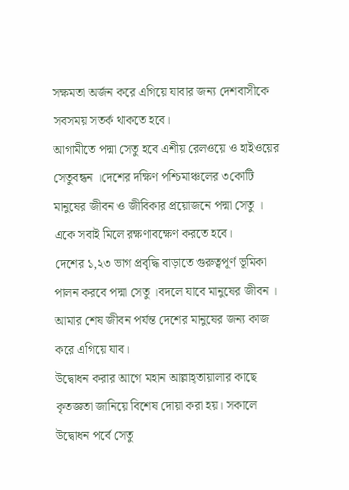সক্ষমতা অর্জন করে এগিয়ে যাবার জন্য দেশবাসীকে সবসময় সতর্ক থাকতে হবে।
আগামীতে পদ্মা সেতু হবে এশীয় রেলওয়ে ও হাইওয়ের সেতুবন্ধন ।দেশের দক্ষিণ পশ্চিমাঞ্চলের ৩কোটি মানুষের জীবন ও জীবিকার প্রয়োজনে পদ্মা সেতু । একে সবাই মিলে রক্ষণাবক্ষেণ করতে হবে।
দেশের ১,২৩ ভাগ প্রবৃদ্ধি বাড়াতে গুরুত্বপূর্ণ ভূমিকা পালন করবে পদ্মা সেতু ।বদলে যাবে মানুষের জীবন । আমার শেষ জীবন পর্যন্ত দেশের মানুষের জন্য কাজ করে এগিয়ে যাব।
উদ্বোধন করার আগে মহান আল্লাহ্তায়ালার কাছে কৃতজ্ঞতা জানিয়ে বিশেষ দোয়া করা হয়। সকালে উদ্বোধন পর্বে সেতু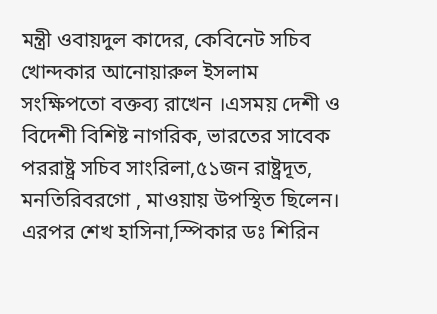মন্ত্রী ওবায়দুল কাদের, কেবিনেট সচিব খোন্দকার আনোয়ারুল ইসলাম সংক্ষিপতো বক্তব্য রাখেন ।এসময় দেশী ও বিদেশী বিশিষ্ট নাগরিক, ভারতের সাবেক পররাষ্ট্র সচিব সাংরিলা,৫১জন রাষ্ট্রদূত, মনতিরিবরগো , মাওয়ায় উপস্থিত ছিলেন।
এরপর শেখ হাসিনা,স্পিকার ডঃ শিরিন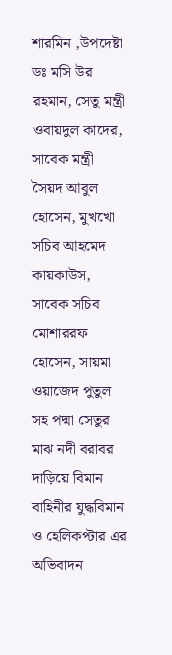শারমিন ,উপদেষ্টা ডঃ মসি উর রহমান, সেতু মন্ত্রী ওবায়দুল কাদের, সাবেক মন্ত্রী সৈয়দ আবুল হোসেন, মুখখো সচিব আহমেদ কায়কাউস, সাবেক সচিব মোশাররফ হোসেন, সায়মা ওয়াজেদ পুতুল সহ পদ্মা সেতুর মাঝ নদী বরাবর দাড়িয়ে বিমান বাহিনীর যুদ্ধবিমান ও হেলিকপ্টার এর অভিবাদন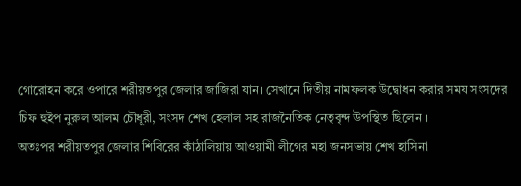গোরোহন করে ওপারে শরীয়তপুর জেলার জাজিরা যান। সেখানে দিতীয় নামফলক উদ্বোধন করার সময সংসদের চিফ হুইপ নুরুল আলম চৌধূরী, সংসদ শেখ হেলাল সহ রাজনৈতিক নেতৃবৃন্দ উপস্থিত ছিলেন ।
অতঃপর শরীয়তপুর জেলার শিবিরের কাঁঠালিয়ায় আওয়ামী লীগের মহা জনসভায় শেখ হাসিনা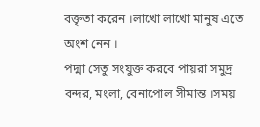বক্তৃতা করেন ।লাখো লাখো মানুষ এতে অংশ নেন ।
পদ্মা সেতু সংযুক্ত করবে পায়রা সমুদ্র বন্দর, মংলা, বেনাপোল সীমান্ত ।সময়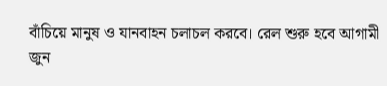বাঁচিয়ে মানুষ ও যানবাহন চলাচল করবে। রেল শুরু হবে আগামী জুন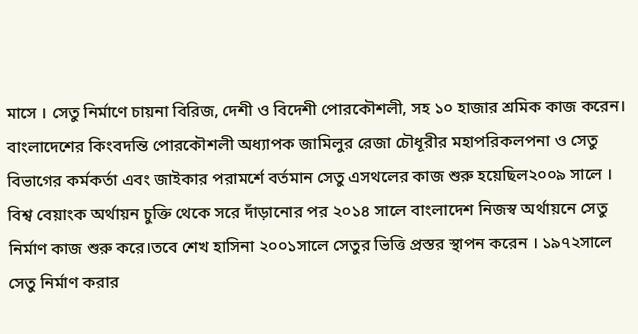মাসে । সেতু নির্মাণে চায়না বিরিজ, দেশী ও বিদেশী পোরকৌশলী, সহ ১০ হাজার শ্রমিক কাজ করেন।
বাংলাদেশের কিংবদন্তি পোরকৌশলী অধ্যাপক জামিলুর রেজা চৌধূরীর মহাপরিকলপনা ও সেতু বিভাগের কর্মকর্তা এবং জাইকার পরামর্শে বর্তমান সেতু এসথলের কাজ শুরু হয়েছিল২০০৯ সালে । বিশ্ব বেয়াংক অর্থায়ন চুক্তি থেকে সরে দাঁড়ানোর পর ২০১৪ সালে বাংলাদেশ নিজস্ব অর্থায়নে সেতু নির্মাণ কাজ শুরু করে।তবে শেখ হাসিনা ২০০১সালে সেতুর ভিত্তি প্রস্তর স্থাপন করেন । ১৯৭২সালে সেতু নির্মাণ করার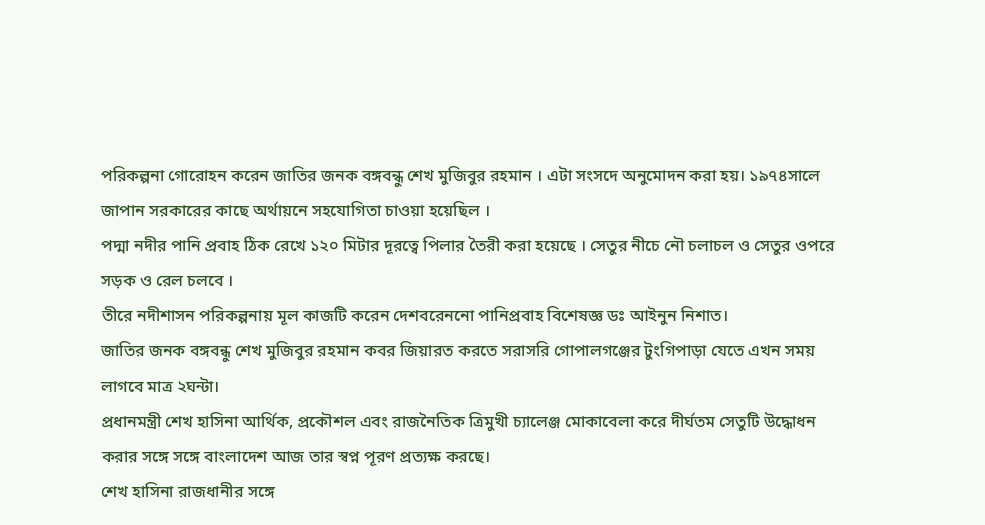পরিকল্পনা গোরোহন করেন জাতির জনক বঙ্গবন্ধু শেখ মুজিবুর রহমান । এটা সংসদে অনুমোদন করা হয়। ১৯৭৪সালে জাপান সরকারের কাছে অর্থায়নে সহযোগিতা চাওয়া হয়েছিল ।
পদ্মা নদীর পানি প্রবাহ ঠিক রেখে ১২০ মিটার দূরত্বে পিলার তৈরী করা হয়েছে । সেতুর নীচে নৌ চলাচল ও সেতুর ওপরে সড়ক ও রেল চলবে ।
তীরে নদীশাসন পরিকল্পনায় মূল কাজটি করেন দেশবরেননো পানিপ্রবাহ বিশেষজ্ঞ ডঃ আইনুন নিশাত।
জাতির জনক বঙ্গবন্ধু শেখ মুজিবুর রহমান কবর জিয়ারত করতে সরাসরি গোপালগঞ্জের টুংগিপাড়া যেতে এখন সময় লাগবে মাত্র ২ঘন্টা।
প্রধানমন্ত্রী শেখ হাসিনা আর্থিক, প্রকৌশল এবং রাজনৈতিক ত্রিমুখী চ্যালেঞ্জ মোকাবেলা করে দীর্ঘতম সেতুটি উদ্ধোধন করার সঙ্গে সঙ্গে বাংলাদেশ আজ তার স্বপ্ন পূরণ প্রত্যক্ষ করছে।
শেখ হাসিনা রাজধানীর সঙ্গে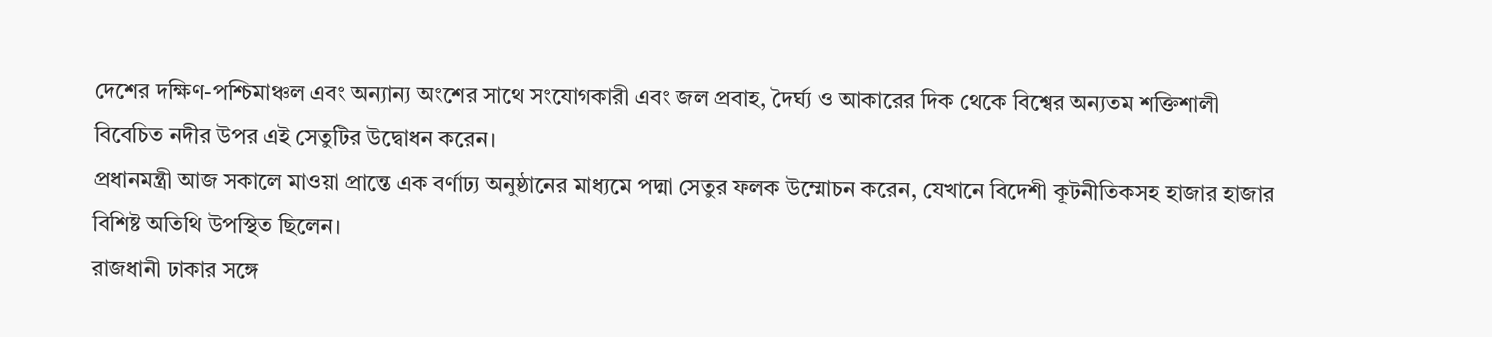দেশের দক্ষিণ-পশ্চিমাঞ্চল এবং অন্যান্য অংশের সাথে সংযোগকারী এবং জল প্রবাহ, দৈর্ঘ্য ও আকারের দিক থেকে বিশ্বের অন্যতম শক্তিশালী বিবেচিত নদীর উপর এই সেতুটির উদ্বোধন করেন।
প্রধানমন্ত্রী আজ সকালে মাওয়া প্রান্তে এক বর্ণাঢ্য অনুষ্ঠানের মাধ্যমে পদ্মা সেতুর ফলক উম্মোচন করেন, যেখানে বিদেশী কূটনীতিকসহ হাজার হাজার বিশিষ্ট অতিথি উপস্থিত ছিলেন।
রাজধানী ঢাকার সঙ্গে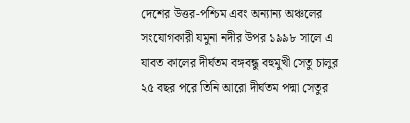দেশের উত্তর-পশ্চিম এবং অন্যান্য অঞ্চলের সংযোগকারী যমুনা নদীর উপর ১৯৯৮ সালে এ যাবত কালের দীর্ঘতম বঙ্গবন্ধু বহুমুখী সেতু চালুর ২৫ বছর পরে তিনি আরো দীর্ঘতম পদ্মা সেতুর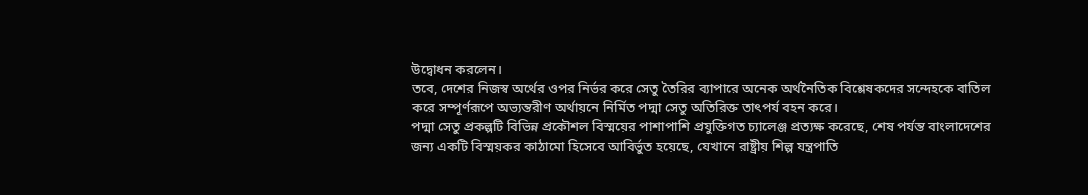উদ্বোধন করলেন।
তবে, দেশের নিজস্ব অর্থের ওপর নির্ভর করে সেতু তৈরির ব্যাপারে অনেক অর্থনৈতিক বিশ্লেষকদের সন্দেহকে বাতিল করে সম্পূর্ণরূপে অভ্যন্তরীণ অর্থায়নে নির্মিত পদ্মা সেতু অতিরিক্ত তাৎপর্য বহন করে।
পদ্মা সেতু প্রকল্পটি বিভিন্ন প্রকৌশল বিস্ময়ের পাশাপাশি প্রযুক্তিগত চ্যালেঞ্জ প্রত্যক্ষ করেছে, শেষ পর্যন্ত বাংলাদেশের জন্য একটি বিস্ময়কর কাঠামো হিসেবে আবির্ভুত হয়েছে, যেখানে রাষ্ট্রীয় শিল্প যন্ত্রপাতি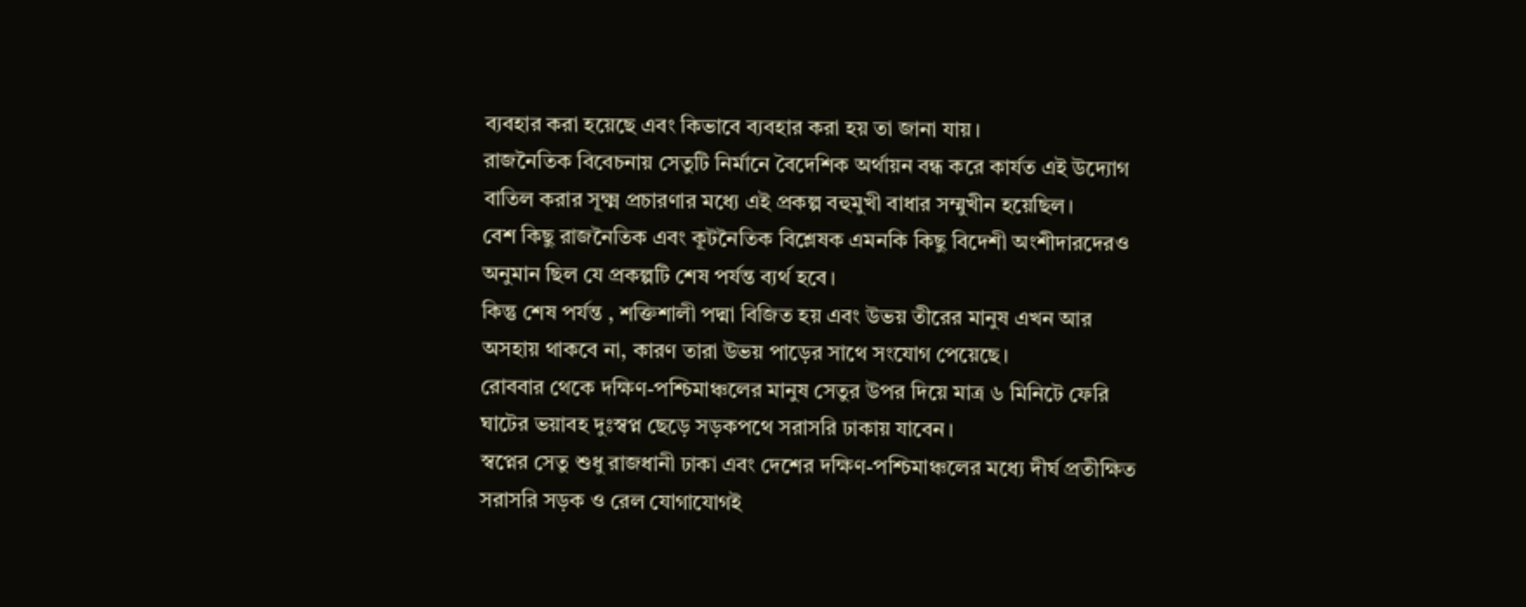ব্যবহার করা হয়েছে এবং কিভাবে ব্যবহার করা হয় তা জানা যায়।
রাজনৈতিক বিবেচনায় সেতুটি নির্মানে বৈদেশিক অর্থায়ন বন্ধ করে কার্যত এই উদ্যোগ বাতিল করার সূক্ষ্ম প্রচারণার মধ্যে এই প্রকল্প বহুমুখী বাধার সম্মুখীন হয়েছিল।
বেশ কিছু রাজনৈতিক এবং কূটনৈতিক বিশ্লেষক এমনকি কিছু বিদেশী অংশীদারদেরও অনুমান ছিল যে প্রকল্পটি শেষ পর্যন্ত ব্যর্থ হবে।
কিন্তু শেষ পর্যন্ত , শক্তিশালী পদ্মা বিজিত হয় এবং উভয় তীরের মানুষ এখন আর অসহায় থাকবে না, কারণ তারা উভয় পাড়ের সাথে সংযোগ পেয়েছে।
রোববার থেকে দক্ষিণ-পশ্চিমাঞ্চলের মানুষ সেতুর উপর দিয়ে মাত্র ৬ মিনিটে ফেরি ঘাটের ভয়াবহ দুঃস্বপ্ন ছেড়ে সড়কপথে সরাসরি ঢাকায় যাবেন।
স্বপ্নের সেতু শুধু রাজধানী ঢাকা এবং দেশের দক্ষিণ-পশ্চিমাঞ্চলের মধ্যে দীর্ঘ প্রতীক্ষিত সরাসরি সড়ক ও রেল যোগাযোগই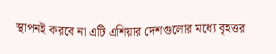স্থাপনই করবে না এটি এশিয়ার দেশগুলোর মধ্যে বৃহত্তর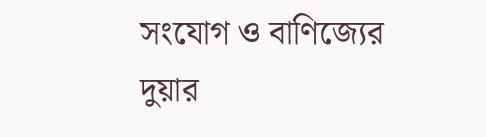সংযোগ ও বাণিজ্যের দুয়ার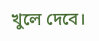খুলে দেবে।